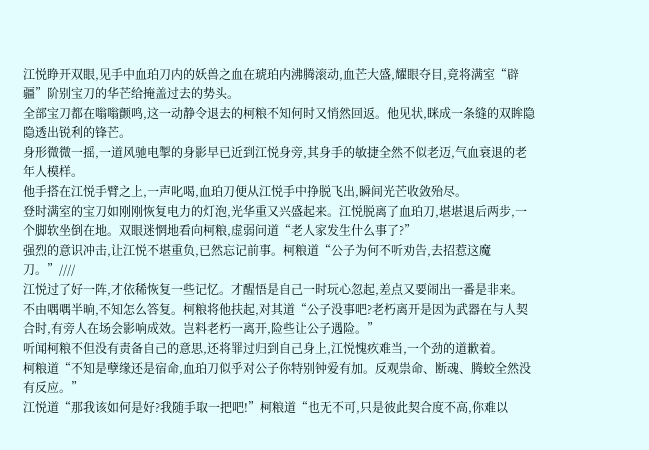江悦睁开双眼,见手中血珀刀内的妖兽之血在琥珀内沸腾滚动,血芒大盛,耀眼夺目,竟将满室“辟疆”阶别宝刀的华芒给掩盖过去的势头。
全部宝刀都在嗡嗡颤鸣,这一动静令退去的柯粮不知何时又悄然回返。他见状,眯成一条缝的双眸隐隐透出锐利的锋芒。
身形微微一摇,一道风驰电掣的身影早已近到江悦身旁,其身手的敏捷全然不似老迈,气血衰退的老年人模样。
他手搭在江悦手臂之上,一声叱喝,血珀刀便从江悦手中挣脱飞出,瞬间光芒收敛殆尽。
登时满室的宝刀如刚刚恢复电力的灯泡,光华重又兴盛起来。江悦脱离了血珀刀,堪堪退后两步,一个脚软坐倒在地。双眼迷惘地看向柯粮,虚弱问道“老人家发生什么事了?”
强烈的意识冲击,让江悦不堪重负,已然忘记前事。柯粮道“公子为何不听劝告,去招惹这魔刀。”////
江悦过了好一阵,才依稀恢复一些记忆。才醒悟是自己一时玩心忽起,差点又要闹出一番是非来。
不由喁喁半晌,不知怎么答复。柯粮将他扶起,对其道“公子没事吧?老朽离开是因为武器在与人契合时,有旁人在场会影响成效。岂料老朽一离开,险些让公子遇险。”
听闻柯粮不但没有责备自己的意思,还将罪过归到自己身上,江悦愧疚难当,一个劲的道歉着。
柯粮道“不知是孽缘还是宿命,血珀刀似乎对公子你特别钟爱有加。反观祟命、断魂、腾蛟全然没有反应。”
江悦道“那我该如何是好?我随手取一把吧!”柯粮道“也无不可,只是彼此契合度不高,你难以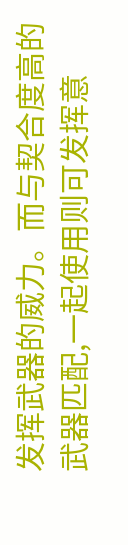发挥武器的威力。而与契合度高的武器匹配,一起使用则可发挥意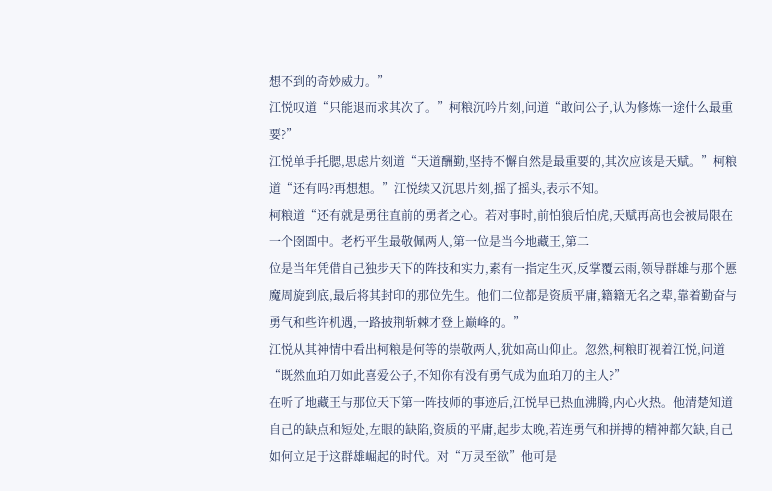想不到的奇妙威力。”
江悦叹道“只能退而求其次了。”柯粮沉吟片刻,问道“敢问公子,认为修炼一途什么最重要?”
江悦单手托腮,思虑片刻道“天道酬勤,坚持不懈自然是最重要的,其次应该是天赋。”柯粮道“还有吗?再想想。”江悦续又沉思片刻,摇了摇头,表示不知。
柯粮道“还有就是勇往直前的勇者之心。若对事时,前怕狼后怕虎,天赋再高也会被局限在一个囹圄中。老朽平生最敬佩两人,第一位是当今地藏王,第二
位是当年凭借自己独步天下的阵技和实力,素有一指定生灭,反掌覆云雨,领导群雄与那个慝魔周旋到底,最后将其封印的那位先生。他们二位都是资质平庸,籍籍无名之辈,靠着勤奋与勇气和些许机遇,一路披荆斩棘才登上巅峰的。”
江悦从其神情中看出柯粮是何等的崇敬两人,犹如高山仰止。忽然,柯粮盯视着江悦,问道“既然血珀刀如此喜爱公子,不知你有没有勇气成为血珀刀的主人?”
在听了地藏王与那位天下第一阵技师的事迹后,江悦早已热血沸腾,内心火热。他清楚知道自己的缺点和短处,左眼的缺陷,资质的平庸,起步太晚,若连勇气和拼搏的精神都欠缺,自己如何立足于这群雄崛起的时代。对“万灵至欲”他可是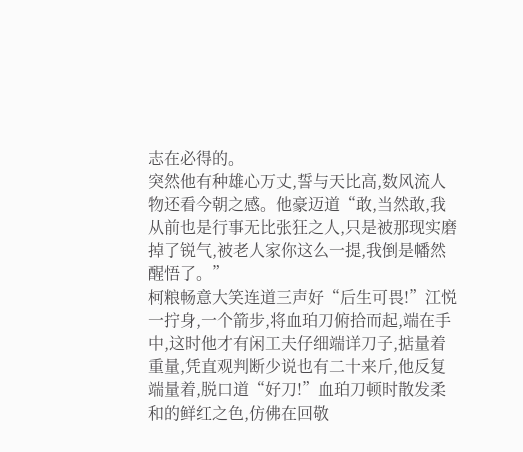志在必得的。
突然他有种雄心万丈,誓与天比高,数风流人物还看今朝之感。他豪迈道“敢,当然敢,我从前也是行事无比张狂之人,只是被那现实磨掉了锐气,被老人家你这么一提,我倒是幡然醒悟了。”
柯粮畅意大笑连道三声好“后生可畏!”江悦一拧身,一个箭步,将血珀刀俯拾而起,端在手中,这时他才有闲工夫仔细端详刀子,掂量着重量,凭直观判断少说也有二十来斤,他反复端量着,脱口道“好刀!”血珀刀顿时散发柔和的鲜红之色,仿佛在回敬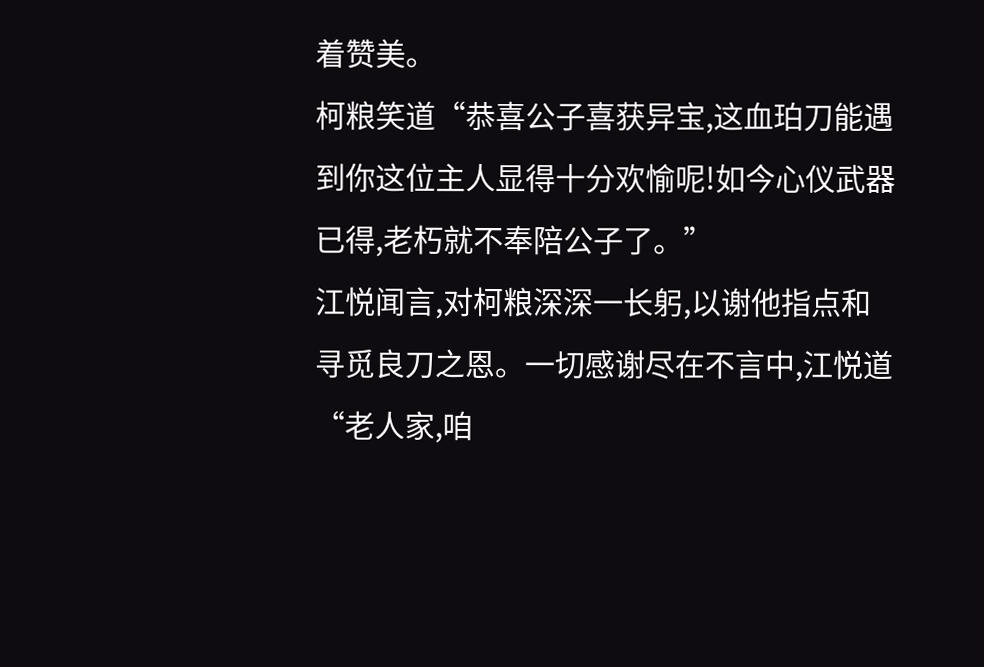着赞美。
柯粮笑道“恭喜公子喜获异宝,这血珀刀能遇到你这位主人显得十分欢愉呢!如今心仪武器已得,老朽就不奉陪公子了。”
江悦闻言,对柯粮深深一长躬,以谢他指点和寻觅良刀之恩。一切感谢尽在不言中,江悦道“老人家,咱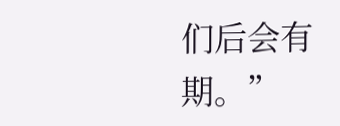们后会有期。”